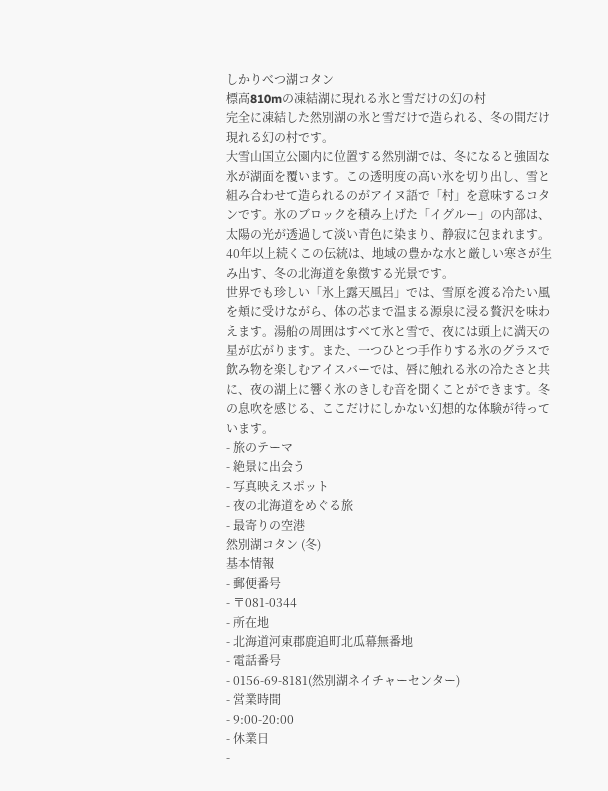しかりべつ湖コタン
標高810mの凍結湖に現れる氷と雪だけの幻の村
完全に凍結した然別湖の氷と雪だけで造られる、冬の間だけ現れる幻の村です。
大雪山国立公園内に位置する然別湖では、冬になると強固な氷が湖面を覆います。この透明度の高い氷を切り出し、雪と組み合わせて造られるのがアイヌ語で「村」を意味するコタンです。氷のブロックを積み上げた「イグルー」の内部は、太陽の光が透過して淡い青色に染まり、静寂に包まれます。40年以上続くこの伝統は、地域の豊かな水と厳しい寒さが生み出す、冬の北海道を象徴する光景です。
世界でも珍しい「氷上露天風呂」では、雪原を渡る冷たい風を頬に受けながら、体の芯まで温まる源泉に浸る贅沢を味わえます。湯船の周囲はすべて氷と雪で、夜には頭上に満天の星が広がります。また、一つひとつ手作りする氷のグラスで飲み物を楽しむアイスバーでは、唇に触れる氷の冷たさと共に、夜の湖上に響く氷のきしむ音を聞くことができます。冬の息吹を感じる、ここだけにしかない幻想的な体験が待っています。
- 旅のテーマ
- 絶景に出会う
- 写真映えスポット
- 夜の北海道をめぐる旅
- 最寄りの空港
然別湖コタン (冬)
基本情報
- 郵便番号
- 〒081-0344
- 所在地
- 北海道河東郡鹿追町北瓜幕無番地
- 電話番号
- 0156-69-8181(然別湖ネイチャーセンター)
- 営業時間
- 9:00-20:00
- 休業日
-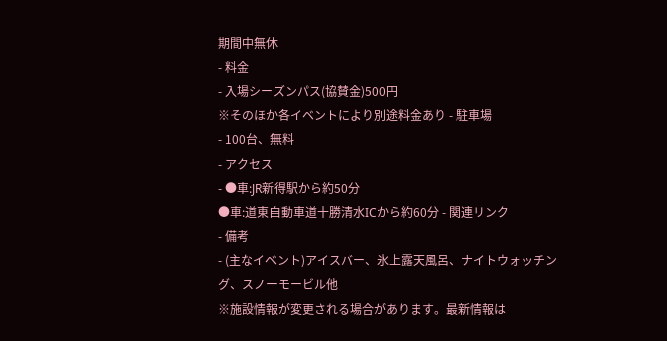期間中無休
- 料金
- 入場シーズンパス(協賛金)500円
※そのほか各イベントにより別途料金あり - 駐車場
- 100台、無料
- アクセス
- ●車:JR新得駅から約50分
●車:道東自動車道十勝清水ICから約60分 - 関連リンク
- 備考
- (主なイベント)アイスバー、氷上露天風呂、ナイトウォッチング、スノーモービル他
※施設情報が変更される場合があります。最新情報は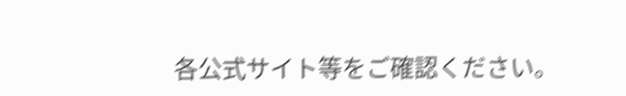各公式サイト等をご確認ください。